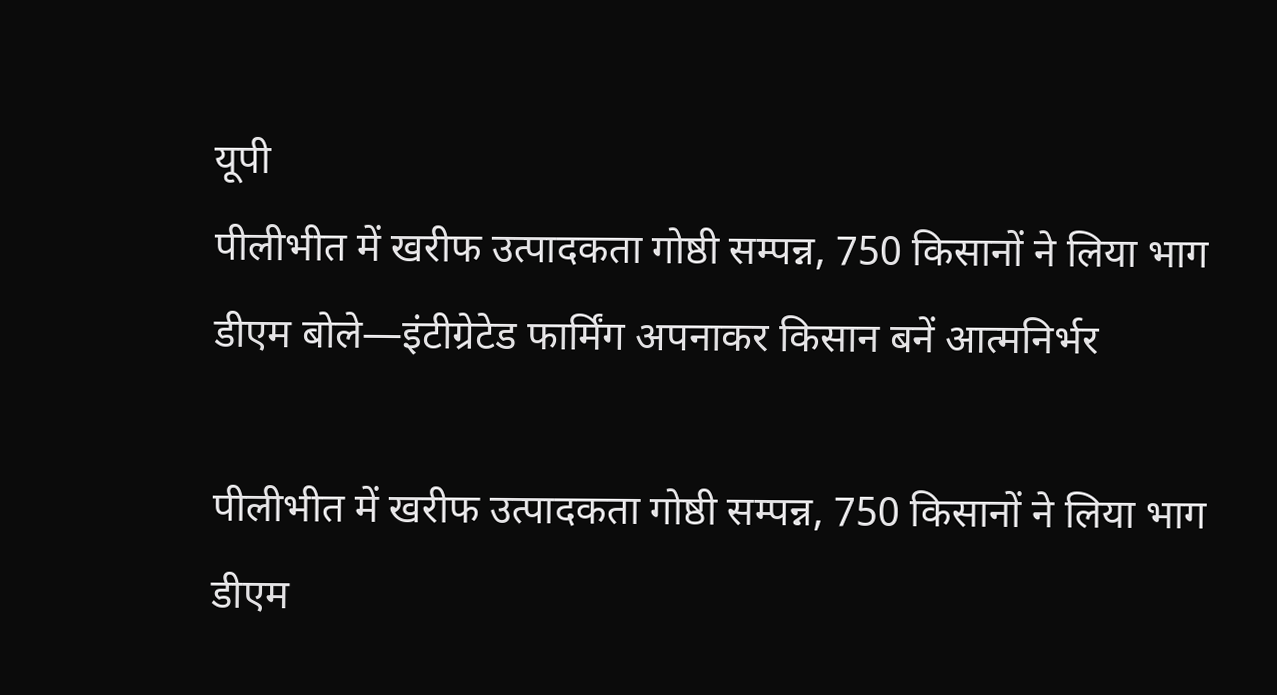यूपी
पीलीभीत में खरीफ उत्पादकता गोष्ठी सम्पन्न, 750 किसानों ने लिया भाग
डीएम बोले—इंटीग्रेटेड फार्मिंग अपनाकर किसान बनें आत्मनिर्भर

पीलीभीत में खरीफ उत्पादकता गोष्ठी सम्पन्न, 750 किसानों ने लिया भाग
डीएम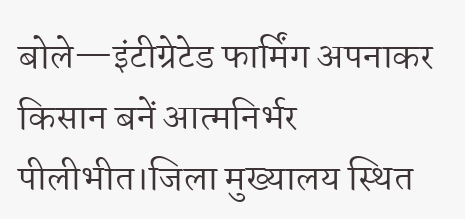बोले—इंटीग्रेटेड फार्मिंग अपनाकर किसान बनें आत्मनिर्भर
पीलीभीत।जिला मुख्यालय स्थित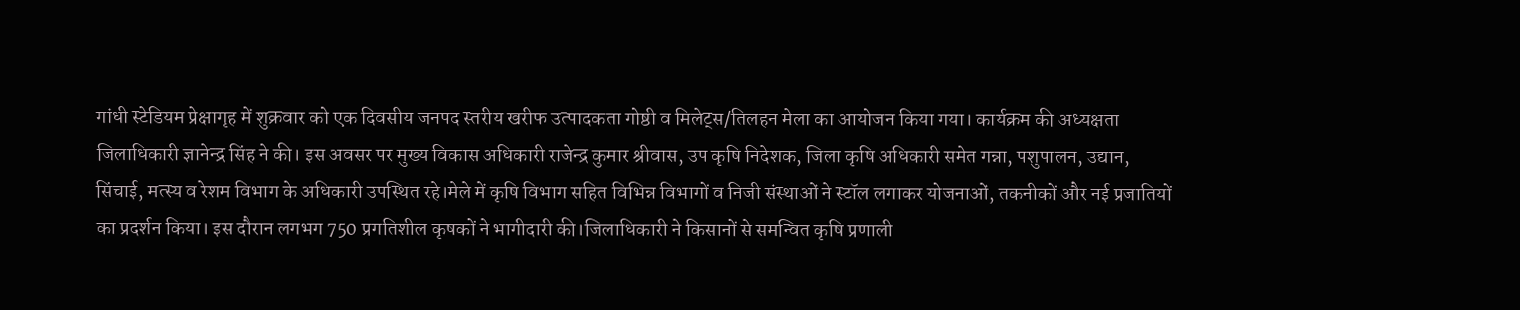गांधी स्टेडियम प्रेक्षागृह में शुक्रवार को एक दिवसीय जनपद स्तरीय खरीफ उत्पादकता गोष्ठी व मिलेट्स/तिलहन मेला का आयोजन किया गया। कार्यक्रम की अध्यक्षता जिलाधिकारी ज्ञानेन्द्र सिंह ने की। इस अवसर पर मुख्य विकास अधिकारी राजेन्द्र कुमार श्रीवास, उप कृषि निदेशक, जिला कृषि अधिकारी समेत गन्ना, पशुपालन, उद्यान, सिंचाई, मत्स्य व रेशम विभाग के अधिकारी उपस्थित रहे।मेले में कृषि विभाग सहित विभिन्न विभागों व निजी संस्थाओं ने स्टॉल लगाकर योजनाओं, तकनीकों और नई प्रजातियों का प्रदर्शन किया। इस दौरान लगभग 750 प्रगतिशील कृषकों ने भागीदारी की।जिलाधिकारी ने किसानों से समन्वित कृषि प्रणाली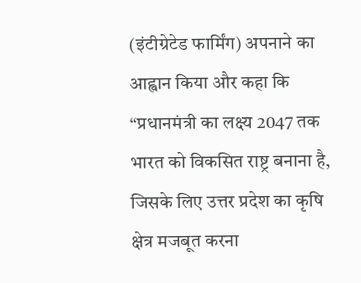(इंटीग्रेटेड फार्मिंग) अपनाने का आह्वान किया और कहा कि “प्रधानमंत्री का लक्ष्य 2047 तक भारत को विकसित राष्ट्र बनाना है, जिसके लिए उत्तर प्रदेश का कृषि क्षेत्र मजबूत करना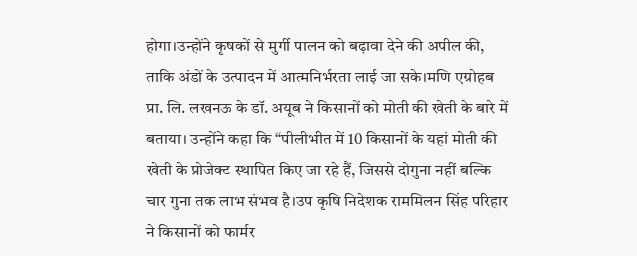होगा।उन्होंने कृषकों से मुर्गी पालन को बढ़ावा देने की अपील की, ताकि अंडों के उत्पादन में आत्मनिर्भरता लाई जा सके।मणि एग्रोहब प्रा. लि. लखनऊ के डॉ. अयूब ने किसानों को मोती की खेती के बारे में बताया। उन्होंने कहा कि “पीलीभीत में 10 किसानों के यहां मोती की खेती के प्रोजेक्ट स्थापित किए जा रहे हैं, जिससे दोगुना नहीं बल्कि चार गुना तक लाभ संभव है।उप कृषि निदेशक राममिलन सिंह परिहार ने किसानों को फार्मर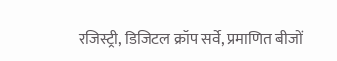रजिस्ट्री, डिजिटल क्रॉप सर्वे, प्रमाणित बीजों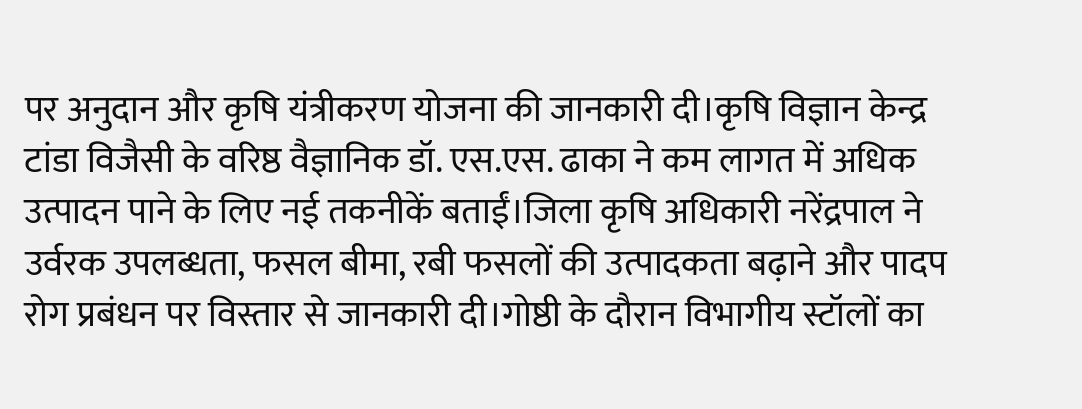पर अनुदान और कृषि यंत्रीकरण योजना की जानकारी दी।कृषि विज्ञान केन्द्र टांडा विजैसी के वरिष्ठ वैज्ञानिक डॉ. एस.एस. ढाका ने कम लागत में अधिक उत्पादन पाने के लिए नई तकनीकें बताईं।जिला कृषि अधिकारी नरेंद्रपाल ने उर्वरक उपलब्धता, फसल बीमा, रबी फसलों की उत्पादकता बढ़ाने और पादप रोग प्रबंधन पर विस्तार से जानकारी दी।गोष्ठी के दौरान विभागीय स्टॉलों का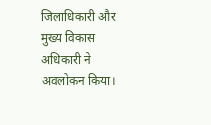जिलाधिकारी और मुख्य विकास अधिकारी ने अवलोकन किया।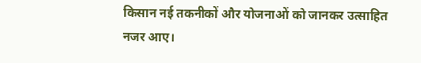किसान नई तकनीकों और योजनाओं को जानकर उत्साहित नजर आए।